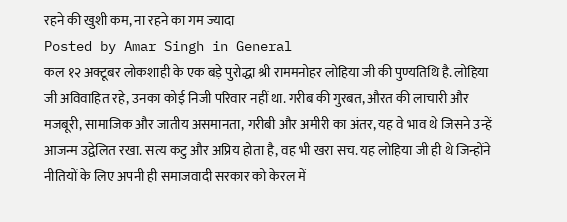रहने की खुशी कम, ना रहने का गम ज्यादा
Posted by Amar Singh in General
कल १२ अक्टूबर लोकशाही के एक बड़े पुरोद्धा श्री राममनोहर लोहिया जी की पुण्यतिथि है. लोहिया जी अविवाहित रहे, उनका कोई निजी परिवार नहीं था. गरीब की गुरबत, औरत की लाचारी और मजबूरी, सामाजिक और जातीय असमानता, गरीबी और अमीरी का अंतर, यह वे भाव थे जिसने उन्हें आजन्म उद्वेलित रखा. सत्य कटु और अप्रिय होता है, वह भी खरा सच. यह लोहिया जी ही थे जिन्होंने नीतियों के लिए अपनी ही समाजवादी सरकार को केरल में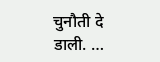चुनौती दे डाली. …